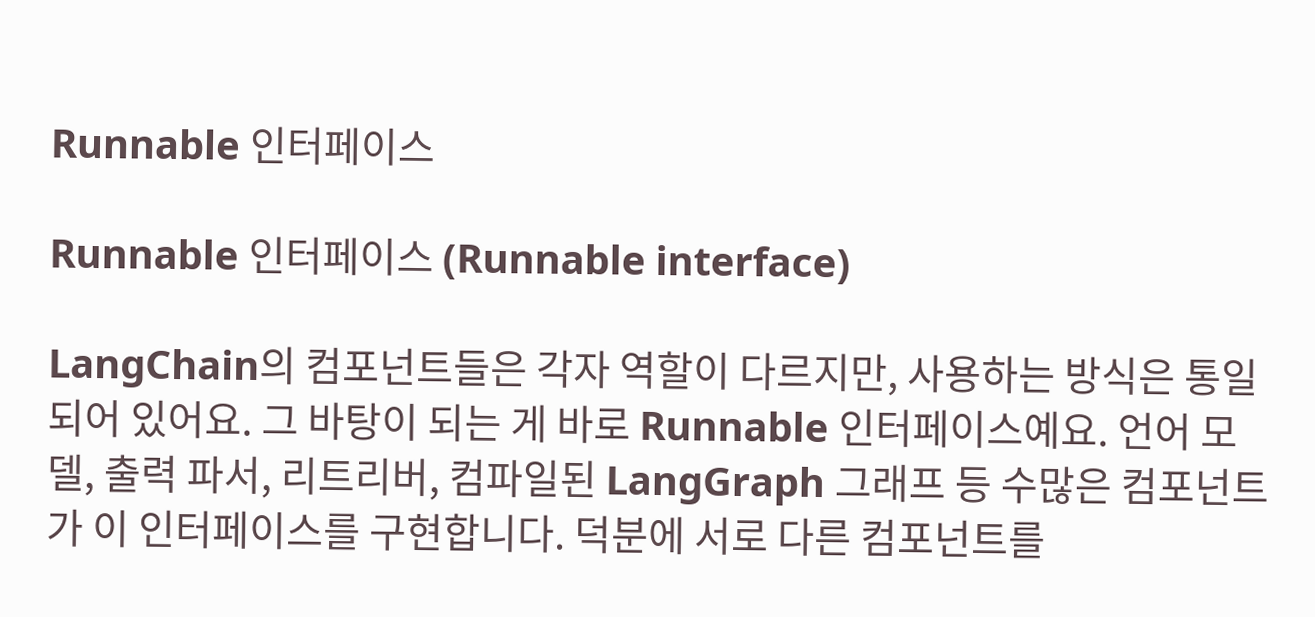Runnable 인터페이스

Runnable 인터페이스 (Runnable interface)

LangChain의 컴포넌트들은 각자 역할이 다르지만, 사용하는 방식은 통일되어 있어요. 그 바탕이 되는 게 바로 Runnable 인터페이스예요. 언어 모델, 출력 파서, 리트리버, 컴파일된 LangGraph 그래프 등 수많은 컴포넌트가 이 인터페이스를 구현합니다. 덕분에 서로 다른 컴포넌트를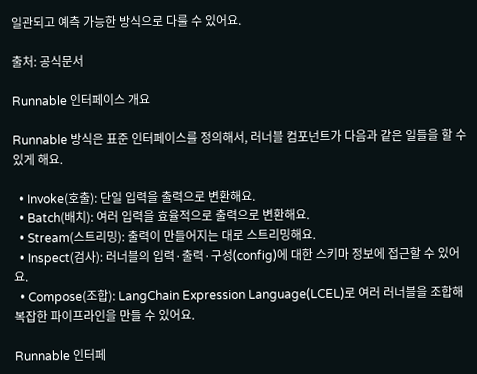일관되고 예측 가능한 방식으로 다룰 수 있어요.

출처: 공식문서

Runnable 인터페이스 개요

Runnable 방식은 표준 인터페이스를 정의해서, 러너블 컴포넌트가 다음과 같은 일들을 할 수 있게 해요.

  • Invoke(호출): 단일 입력을 출력으로 변환해요.
  • Batch(배치): 여러 입력을 효율적으로 출력으로 변환해요.
  • Stream(스트리밍): 출력이 만들어지는 대로 스트리밍해요.
  • Inspect(검사): 러너블의 입력·출력·구성(config)에 대한 스키마 정보에 접근할 수 있어요.
  • Compose(조합): LangChain Expression Language(LCEL)로 여러 러너블을 조합해 복잡한 파이프라인을 만들 수 있어요.

Runnable 인터페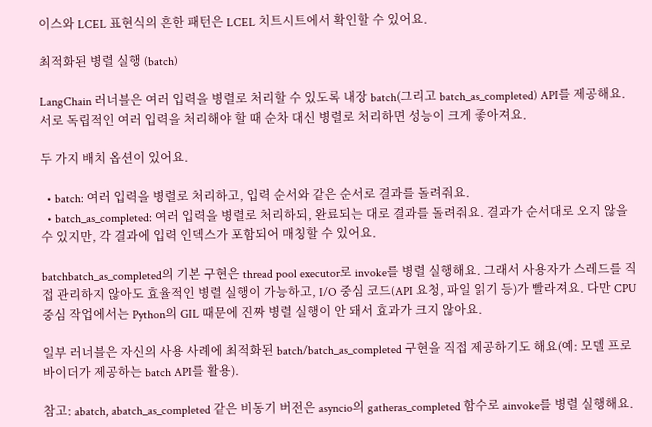이스와 LCEL 표현식의 흔한 패턴은 LCEL 치트시트에서 확인할 수 있어요.

최적화된 병렬 실행 (batch)

LangChain 러너블은 여러 입력을 병렬로 처리할 수 있도록 내장 batch(그리고 batch_as_completed) API를 제공해요. 서로 독립적인 여러 입력을 처리해야 할 때 순차 대신 병렬로 처리하면 성능이 크게 좋아져요.

두 가지 배치 옵션이 있어요.

  • batch: 여러 입력을 병렬로 처리하고, 입력 순서와 같은 순서로 결과를 돌려줘요.
  • batch_as_completed: 여러 입력을 병렬로 처리하되, 완료되는 대로 결과를 돌려줘요. 결과가 순서대로 오지 않을 수 있지만, 각 결과에 입력 인덱스가 포함되어 매칭할 수 있어요.

batchbatch_as_completed의 기본 구현은 thread pool executor로 invoke를 병렬 실행해요. 그래서 사용자가 스레드를 직접 관리하지 않아도 효율적인 병렬 실행이 가능하고, I/O 중심 코드(API 요청, 파일 읽기 등)가 빨라져요. 다만 CPU 중심 작업에서는 Python의 GIL 때문에 진짜 병렬 실행이 안 돼서 효과가 크지 않아요.

일부 러너블은 자신의 사용 사례에 최적화된 batch/batch_as_completed 구현을 직접 제공하기도 해요(예: 모델 프로바이더가 제공하는 batch API를 활용).

참고: abatch, abatch_as_completed 같은 비동기 버전은 asyncio의 gatheras_completed 함수로 ainvoke를 병렬 실행해요.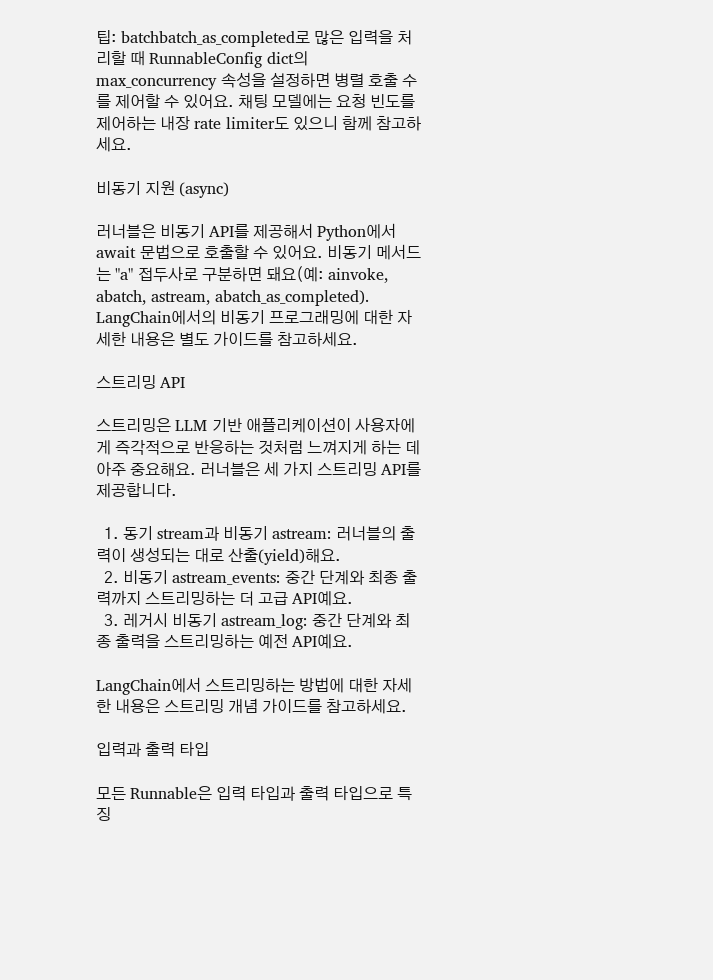팁: batchbatch_as_completed로 많은 입력을 처리할 때 RunnableConfig dict의 max_concurrency 속성을 설정하면 병렬 호출 수를 제어할 수 있어요. 채팅 모델에는 요청 빈도를 제어하는 내장 rate limiter도 있으니 함께 참고하세요.

비동기 지원 (async)

러너블은 비동기 API를 제공해서 Python에서 await 문법으로 호출할 수 있어요. 비동기 메서드는 "a" 접두사로 구분하면 돼요(예: ainvoke, abatch, astream, abatch_as_completed). LangChain에서의 비동기 프로그래밍에 대한 자세한 내용은 별도 가이드를 참고하세요.

스트리밍 API

스트리밍은 LLM 기반 애플리케이션이 사용자에게 즉각적으로 반응하는 것처럼 느껴지게 하는 데 아주 중요해요. 러너블은 세 가지 스트리밍 API를 제공합니다.

  1. 동기 stream과 비동기 astream: 러너블의 출력이 생성되는 대로 산출(yield)해요.
  2. 비동기 astream_events: 중간 단계와 최종 출력까지 스트리밍하는 더 고급 API예요.
  3. 레거시 비동기 astream_log: 중간 단계와 최종 출력을 스트리밍하는 예전 API예요.

LangChain에서 스트리밍하는 방법에 대한 자세한 내용은 스트리밍 개념 가이드를 참고하세요.

입력과 출력 타입

모든 Runnable은 입력 타입과 출력 타입으로 특징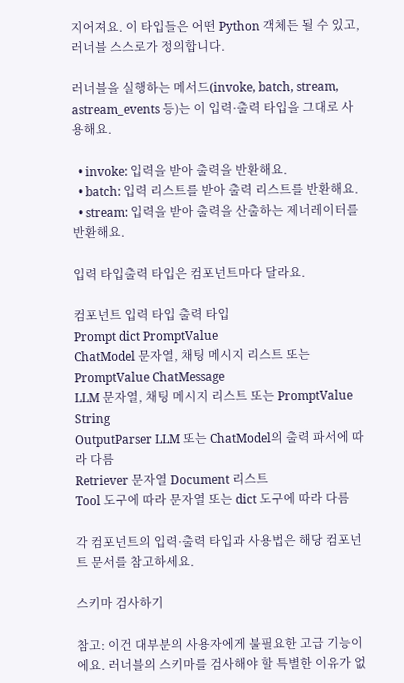지어져요. 이 타입들은 어떤 Python 객체든 될 수 있고, 러너블 스스로가 정의합니다.

러너블을 실행하는 메서드(invoke, batch, stream, astream_events 등)는 이 입력·출력 타입을 그대로 사용해요.

  • invoke: 입력을 받아 출력을 반환해요.
  • batch: 입력 리스트를 받아 출력 리스트를 반환해요.
  • stream: 입력을 받아 출력을 산출하는 제너레이터를 반환해요.

입력 타입출력 타입은 컴포넌트마다 달라요.

컴포넌트 입력 타입 출력 타입
Prompt dict PromptValue
ChatModel 문자열, 채팅 메시지 리스트 또는 PromptValue ChatMessage
LLM 문자열, 채팅 메시지 리스트 또는 PromptValue String
OutputParser LLM 또는 ChatModel의 출력 파서에 따라 다름
Retriever 문자열 Document 리스트
Tool 도구에 따라 문자열 또는 dict 도구에 따라 다름

각 컴포넌트의 입력·출력 타입과 사용법은 해당 컴포넌트 문서를 참고하세요.

스키마 검사하기

참고: 이건 대부분의 사용자에게 불필요한 고급 기능이에요. 러너블의 스키마를 검사해야 할 특별한 이유가 없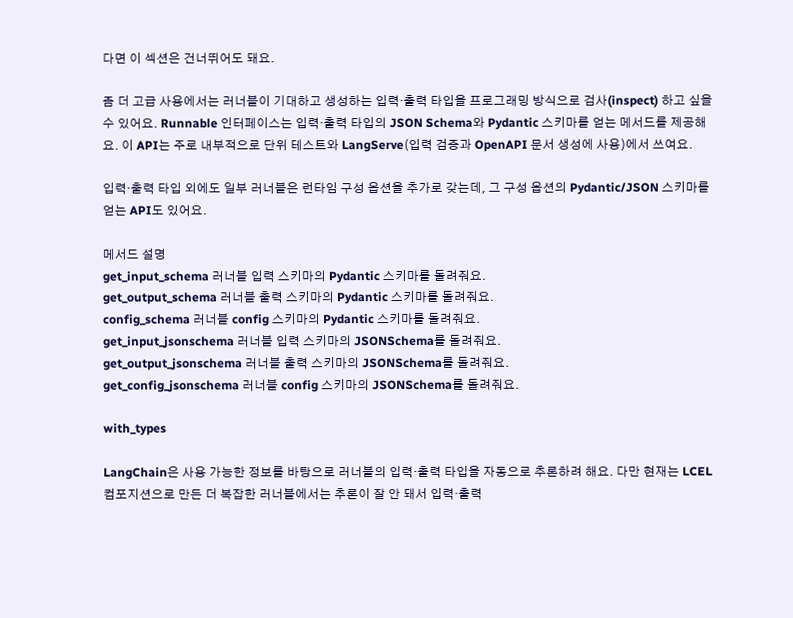다면 이 섹션은 건너뛰어도 돼요.

좀 더 고급 사용에서는 러너블이 기대하고 생성하는 입력·출력 타입을 프로그래밍 방식으로 검사(inspect) 하고 싶을 수 있어요. Runnable 인터페이스는 입력·출력 타입의 JSON Schema와 Pydantic 스키마를 얻는 메서드를 제공해요. 이 API는 주로 내부적으로 단위 테스트와 LangServe(입력 검증과 OpenAPI 문서 생성에 사용)에서 쓰여요.

입력·출력 타입 외에도 일부 러너블은 런타임 구성 옵션을 추가로 갖는데, 그 구성 옵션의 Pydantic/JSON 스키마를 얻는 API도 있어요.

메서드 설명
get_input_schema 러너블 입력 스키마의 Pydantic 스키마를 돌려줘요.
get_output_schema 러너블 출력 스키마의 Pydantic 스키마를 돌려줘요.
config_schema 러너블 config 스키마의 Pydantic 스키마를 돌려줘요.
get_input_jsonschema 러너블 입력 스키마의 JSONSchema를 돌려줘요.
get_output_jsonschema 러너블 출력 스키마의 JSONSchema를 돌려줘요.
get_config_jsonschema 러너블 config 스키마의 JSONSchema를 돌려줘요.

with_types

LangChain은 사용 가능한 정보를 바탕으로 러너블의 입력·출력 타입을 자동으로 추론하려 해요. 다만 현재는 LCEL 컴포지션으로 만든 더 복잡한 러너블에서는 추론이 잘 안 돼서 입력·출력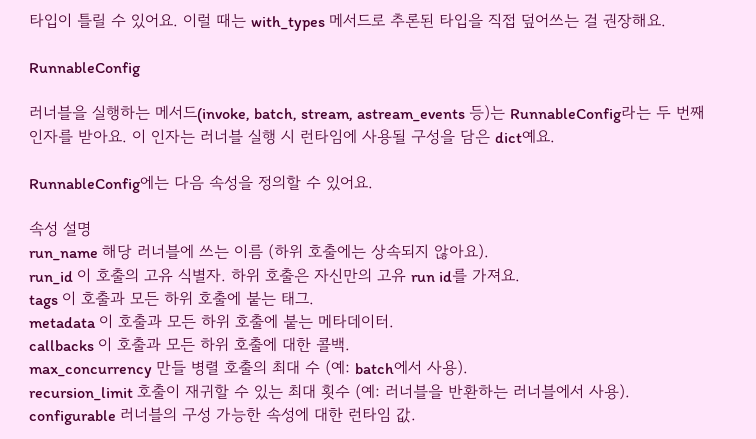타입이 틀릴 수 있어요. 이럴 때는 with_types 메서드로 추론된 타입을 직접 덮어쓰는 걸 권장해요.

RunnableConfig

러너블을 실행하는 메서드(invoke, batch, stream, astream_events 등)는 RunnableConfig라는 두 번째 인자를 받아요. 이 인자는 러너블 실행 시 런타임에 사용될 구성을 담은 dict예요.

RunnableConfig에는 다음 속성을 정의할 수 있어요.

속성 설명
run_name 해당 러너블에 쓰는 이름 (하위 호출에는 상속되지 않아요).
run_id 이 호출의 고유 식별자. 하위 호출은 자신만의 고유 run id를 가져요.
tags 이 호출과 모든 하위 호출에 붙는 태그.
metadata 이 호출과 모든 하위 호출에 붙는 메타데이터.
callbacks 이 호출과 모든 하위 호출에 대한 콜백.
max_concurrency 만들 병렬 호출의 최대 수 (예: batch에서 사용).
recursion_limit 호출이 재귀할 수 있는 최대 횟수 (예: 러너블을 반환하는 러너블에서 사용).
configurable 러너블의 구성 가능한 속성에 대한 런타임 값.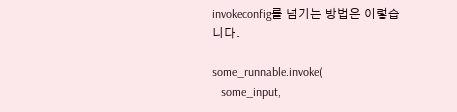invokeconfig를 넘기는 방법은 이렇습니다.

some_runnable.invoke(
   some_input,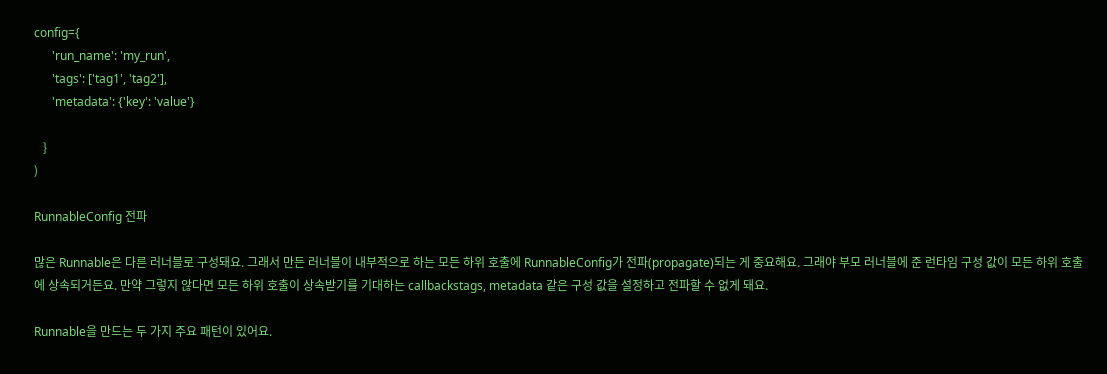config={
      'run_name': 'my_run',
      'tags': ['tag1', 'tag2'],
      'metadata': {'key': 'value'}

   }
)

RunnableConfig 전파

많은 Runnable은 다른 러너블로 구성돼요. 그래서 만든 러너블이 내부적으로 하는 모든 하위 호출에 RunnableConfig가 전파(propagate)되는 게 중요해요. 그래야 부모 러너블에 준 런타임 구성 값이 모든 하위 호출에 상속되거든요. 만약 그렇지 않다면 모든 하위 호출이 상속받기를 기대하는 callbackstags, metadata 같은 구성 값을 설정하고 전파할 수 없게 돼요.

Runnable을 만드는 두 가지 주요 패턴이 있어요.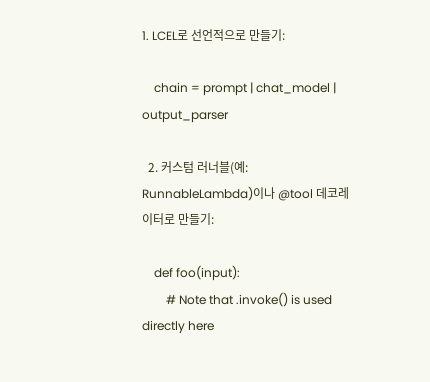1. LCEL로 선언적으로 만들기:

    chain = prompt | chat_model | output_parser

  2. 커스텀 러너블(예: RunnableLambda)이나 @tool 데코레이터로 만들기:

    def foo(input):
        # Note that .invoke() is used directly here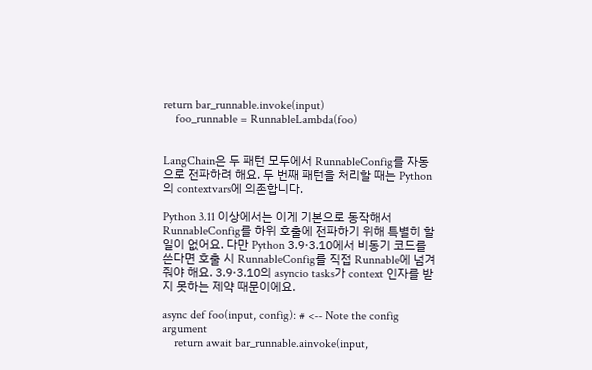return bar_runnable.invoke(input)
    foo_runnable = RunnableLambda(foo)


LangChain은 두 패턴 모두에서 RunnableConfig를 자동으로 전파하려 해요. 두 번째 패턴을 처리할 때는 Python의 contextvars에 의존합니다.

Python 3.11 이상에서는 이게 기본으로 동작해서 RunnableConfig를 하위 호출에 전파하기 위해 특별히 할 일이 없어요. 다만 Python 3.9·3.10에서 비동기 코드를 쓴다면 호출 시 RunnableConfig를 직접 Runnable에 넘겨줘야 해요. 3.9·3.10의 asyncio tasks가 context 인자를 받지 못하는 제약 때문이에요.

async def foo(input, config): # <-- Note the config argument
    return await bar_runnable.ainvoke(input,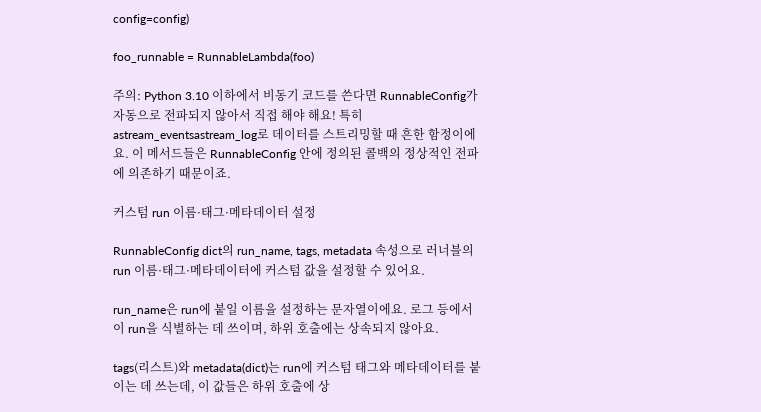config=config)

foo_runnable = RunnableLambda(foo)

주의: Python 3.10 이하에서 비동기 코드를 쓴다면 RunnableConfig가 자동으로 전파되지 않아서 직접 해야 해요! 특히 astream_eventsastream_log로 데이터를 스트리밍할 때 흔한 함정이에요. 이 메서드들은 RunnableConfig 안에 정의된 콜백의 정상적인 전파에 의존하기 때문이죠.

커스텀 run 이름·태그·메타데이터 설정

RunnableConfig dict의 run_name, tags, metadata 속성으로 러너블의 run 이름·태그·메타데이터에 커스텀 값을 설정할 수 있어요.

run_name은 run에 붙일 이름을 설정하는 문자열이에요. 로그 등에서 이 run을 식별하는 데 쓰이며, 하위 호출에는 상속되지 않아요.

tags(리스트)와 metadata(dict)는 run에 커스텀 태그와 메타데이터를 붙이는 데 쓰는데, 이 값들은 하위 호출에 상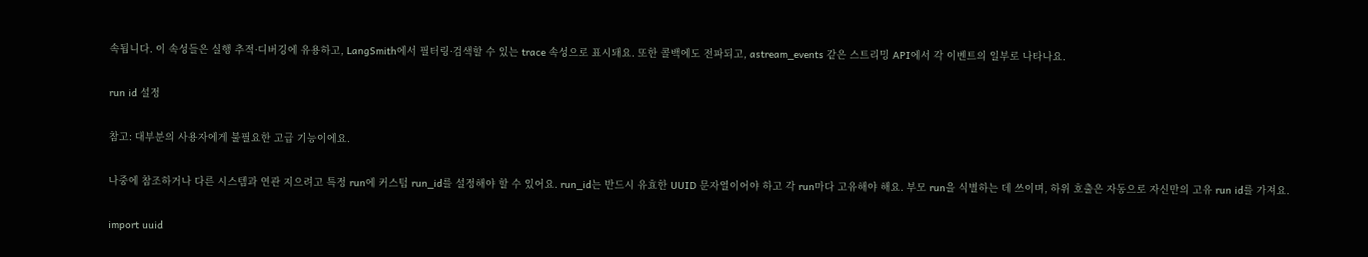속됩니다. 이 속성들은 실행 추적·디버깅에 유용하고, LangSmith에서 필터링·검색할 수 있는 trace 속성으로 표시돼요. 또한 콜백에도 전파되고, astream_events 같은 스트리밍 API에서 각 이벤트의 일부로 나타나요.

run id 설정

참고: 대부분의 사용자에게 불필요한 고급 기능이에요.

나중에 참조하거나 다른 시스템과 연관 지으려고 특정 run에 커스텀 run_id를 설정해야 할 수 있어요. run_id는 반드시 유효한 UUID 문자열이어야 하고 각 run마다 고유해야 해요. 부모 run을 식별하는 데 쓰이며, 하위 호출은 자동으로 자신만의 고유 run id를 가져요.

import uuid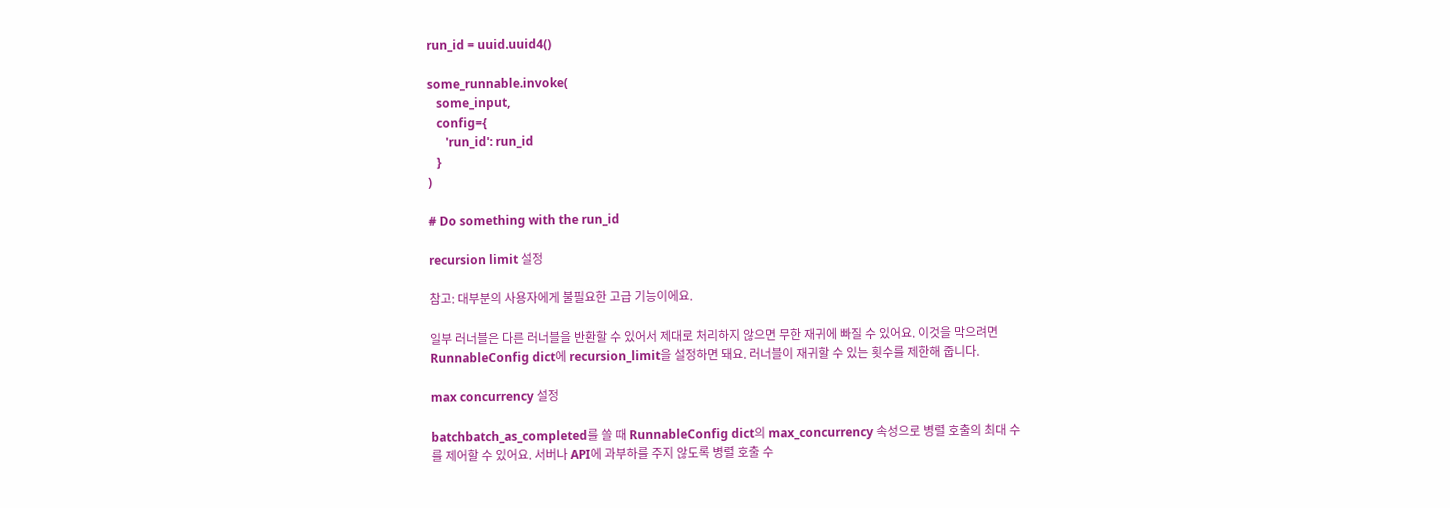run_id = uuid.uuid4()

some_runnable.invoke(
   some_input,
   config={
      'run_id': run_id
   }
)

# Do something with the run_id

recursion limit 설정

참고: 대부분의 사용자에게 불필요한 고급 기능이에요.

일부 러너블은 다른 러너블을 반환할 수 있어서 제대로 처리하지 않으면 무한 재귀에 빠질 수 있어요. 이것을 막으려면 RunnableConfig dict에 recursion_limit을 설정하면 돼요. 러너블이 재귀할 수 있는 횟수를 제한해 줍니다.

max concurrency 설정

batchbatch_as_completed를 쓸 때 RunnableConfig dict의 max_concurrency 속성으로 병렬 호출의 최대 수를 제어할 수 있어요. 서버나 API에 과부하를 주지 않도록 병렬 호출 수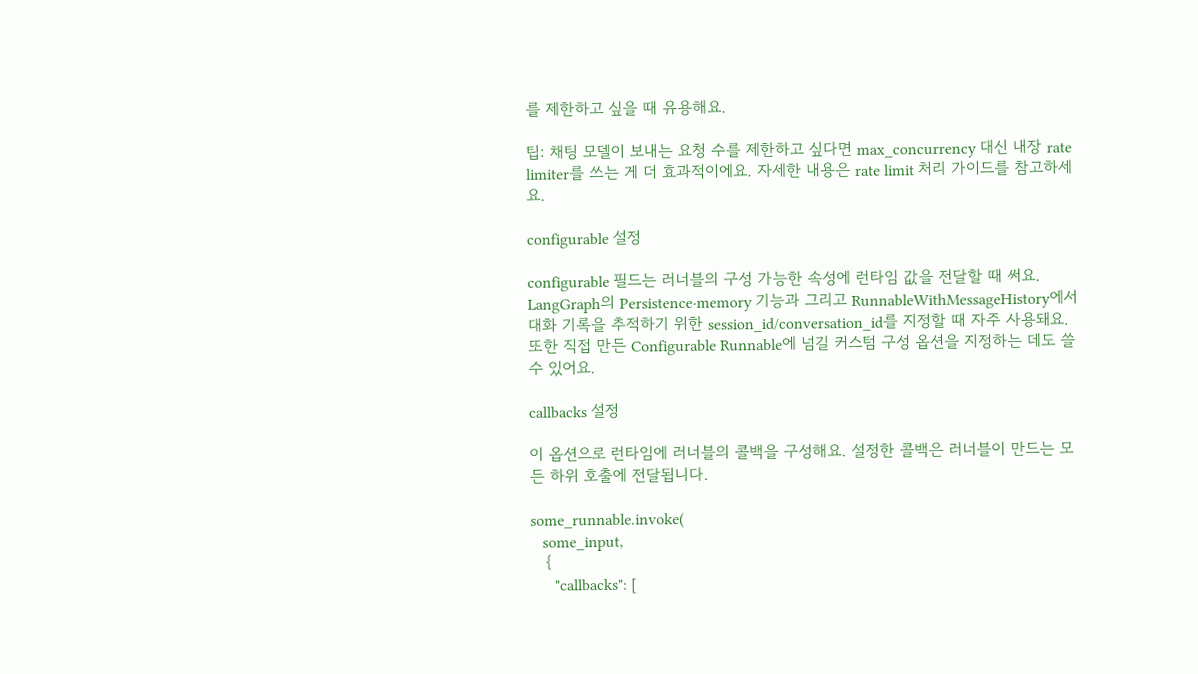를 제한하고 싶을 때 유용해요.

팁: 채팅 모델이 보내는 요청 수를 제한하고 싶다면 max_concurrency 대신 내장 rate limiter를 쓰는 게 더 효과적이에요. 자세한 내용은 rate limit 처리 가이드를 참고하세요.

configurable 설정

configurable 필드는 러너블의 구성 가능한 속성에 런타임 값을 전달할 때 써요. LangGraph의 Persistence·memory 기능과 그리고 RunnableWithMessageHistory에서 대화 기록을 추적하기 위한 session_id/conversation_id를 지정할 때 자주 사용돼요. 또한 직접 만든 Configurable Runnable에 넘길 커스텀 구성 옵션을 지정하는 데도 쓸 수 있어요.

callbacks 설정

이 옵션으로 런타임에 러너블의 콜백을 구성해요. 설정한 콜백은 러너블이 만드는 모든 하위 호출에 전달됩니다.

some_runnable.invoke(
   some_input,
   {
      "callbacks": [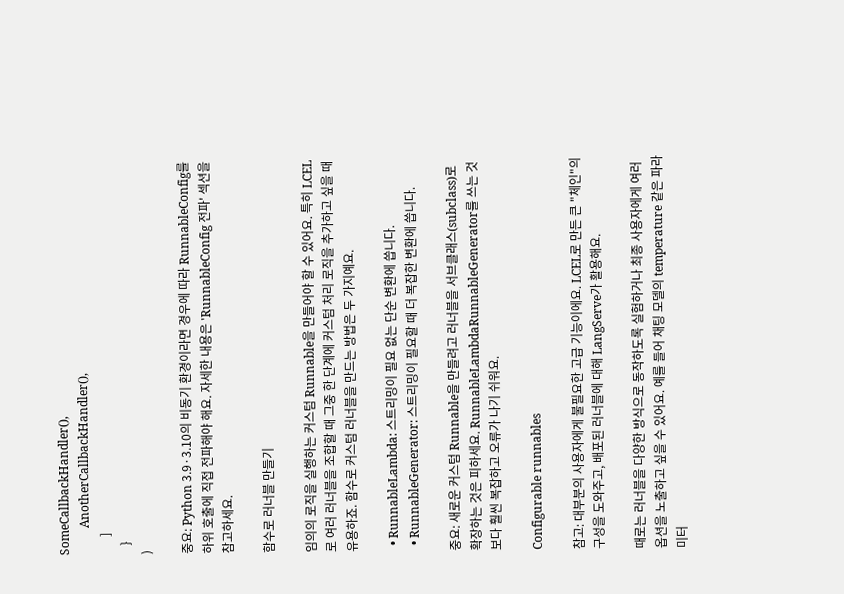SomeCallbackHandler(),
         AnotherCallbackHandler(),
      ]
   }
)

중요: Python 3.9·3.10의 비동기 환경이라면 경우에 따라 RunnableConfig를 하위 호출에 직접 전파해야 해요. 자세한 내용은 'RunnableConfig 전파' 섹션을 참고하세요.

함수로 러너블 만들기

임의의 로직을 실행하는 커스텀 Runnable을 만들어야 할 수 있어요. 특히 LCEL로 여러 러너블을 조합할 때 그중 한 단계에 커스텀 처리 로직을 추가하고 싶을 때 유용하죠. 함수로 커스텀 러너블을 만드는 방법은 두 가지예요.

  • RunnableLambda: 스트리밍이 필요 없는 단순 변환에 씁니다.
  • RunnableGenerator: 스트리밍이 필요할 때 더 복잡한 변환에 씁니다.

중요: 새로운 커스텀 Runnable을 만들려고 러너블을 서브클래스(subclass)로 확장하는 것은 피하세요. RunnableLambdaRunnableGenerator를 쓰는 것보다 훨씬 복잡하고 오류가 나기 쉬워요.

Configurable runnables

참고: 대부분의 사용자에게 불필요한 고급 기능이에요. LCEL로 만든 큰 "체인"의 구성을 도와주고, 배포된 러너블에 대해 LangServe가 활용해요.

때로는 러너블을 다양한 방식으로 동작하도록 실험하거나 최종 사용자에게 여러 옵션을 노출하고 싶을 수 있어요. 예를 들어 채팅 모델의 temperature 같은 파라미터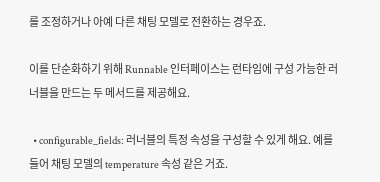를 조정하거나 아예 다른 채팅 모델로 전환하는 경우죠.

이를 단순화하기 위해 Runnable 인터페이스는 런타임에 구성 가능한 러너블을 만드는 두 메서드를 제공해요.

  • configurable_fields: 러너블의 특정 속성을 구성할 수 있게 해요. 예를 들어 채팅 모델의 temperature 속성 같은 거죠.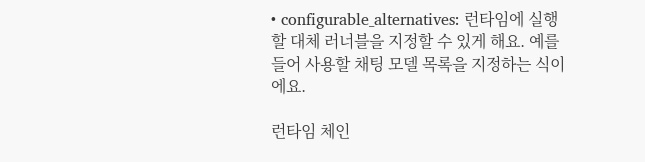• configurable_alternatives: 런타임에 실행할 대체 러너블을 지정할 수 있게 해요. 예를 들어 사용할 채팅 모델 목록을 지정하는 식이에요.

런타임 체인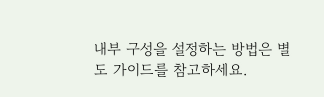내부 구성을 설정하는 방법은 별도 가이드를 참고하세요.